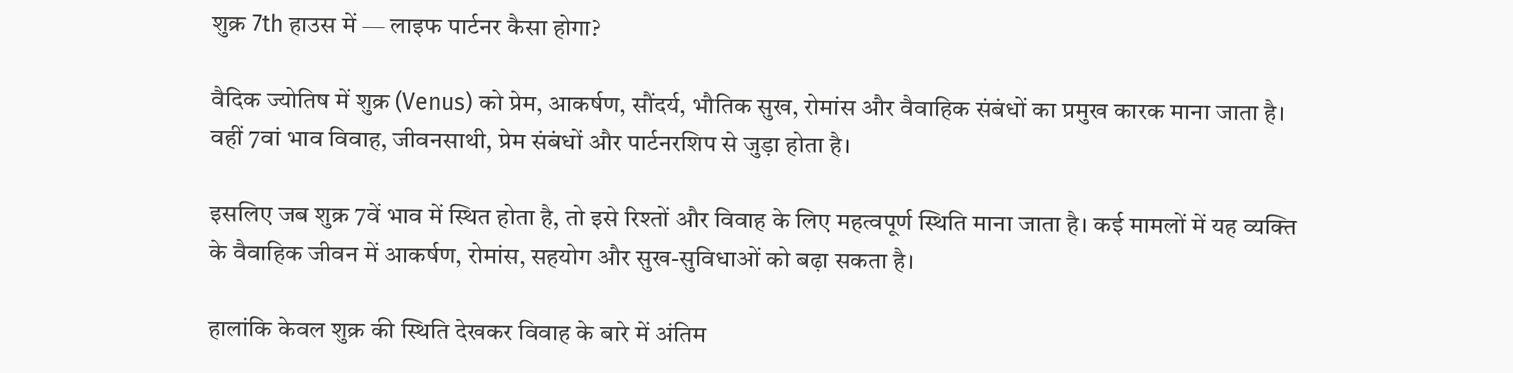शुक्र 7th हाउस में — लाइफ पार्टनर कैसा होगा?

वैदिक ज्योतिष में शुक्र (Venus) को प्रेम, आकर्षण, सौंदर्य, भौतिक सुख, रोमांस और वैवाहिक संबंधों का प्रमुख कारक माना जाता है। वहीं 7वां भाव विवाह, जीवनसाथी, प्रेम संबंधों और पार्टनरशिप से जुड़ा होता है।

इसलिए जब शुक्र 7वें भाव में स्थित होता है, तो इसे रिश्तों और विवाह के लिए महत्वपूर्ण स्थिति माना जाता है। कई मामलों में यह व्यक्ति के वैवाहिक जीवन में आकर्षण, रोमांस, सहयोग और सुख-सुविधाओं को बढ़ा सकता है।

हालांकि केवल शुक्र की स्थिति देखकर विवाह के बारे में अंतिम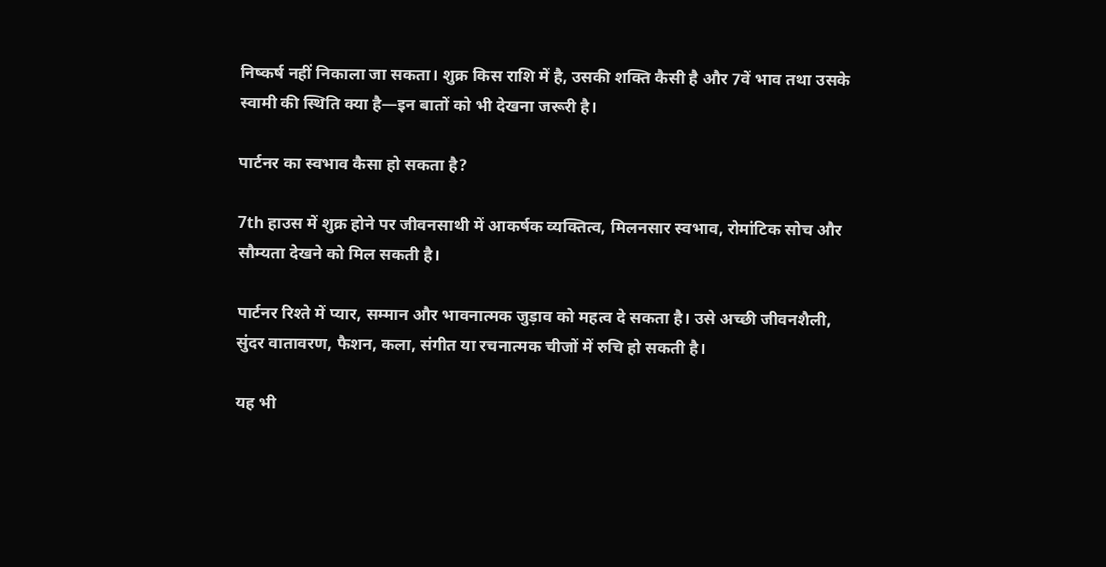निष्कर्ष नहीं निकाला जा सकता। शुक्र किस राशि में है, उसकी शक्ति कैसी है और 7वें भाव तथा उसके स्वामी की स्थिति क्या है—इन बातों को भी देखना जरूरी है।

पार्टनर का स्वभाव कैसा हो सकता है?

7th हाउस में शुक्र होने पर जीवनसाथी में आकर्षक व्यक्तित्व, मिलनसार स्वभाव, रोमांटिक सोच और सौम्यता देखने को मिल सकती है।

पार्टनर रिश्ते में प्यार, सम्मान और भावनात्मक जुड़ाव को महत्व दे सकता है। उसे अच्छी जीवनशैली, सुंदर वातावरण, फैशन, कला, संगीत या रचनात्मक चीजों में रुचि हो सकती है।

यह भी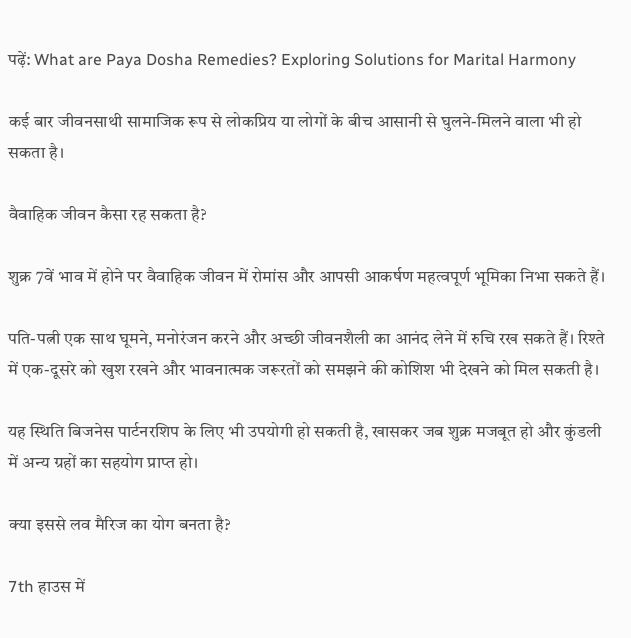पढ़ें: What are Paya Dosha Remedies? Exploring Solutions for Marital Harmony

कई बार जीवनसाथी सामाजिक रूप से लोकप्रिय या लोगों के बीच आसानी से घुलने-मिलने वाला भी हो सकता है।

वैवाहिक जीवन कैसा रह सकता है?

शुक्र 7वें भाव में होने पर वैवाहिक जीवन में रोमांस और आपसी आकर्षण महत्वपूर्ण भूमिका निभा सकते हैं।

पति-पत्नी एक साथ घूमने, मनोरंजन करने और अच्छी जीवनशैली का आनंद लेने में रुचि रख सकते हैं। रिश्ते में एक-दूसरे को खुश रखने और भावनात्मक जरूरतों को समझने की कोशिश भी देखने को मिल सकती है।

यह स्थिति बिजनेस पार्टनरशिप के लिए भी उपयोगी हो सकती है, खासकर जब शुक्र मजबूत हो और कुंडली में अन्य ग्रहों का सहयोग प्राप्त हो।

क्या इससे लव मैरिज का योग बनता है?

7th हाउस में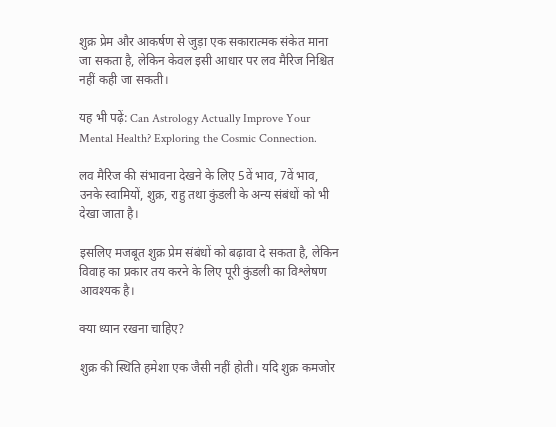शुक्र प्रेम और आकर्षण से जुड़ा एक सकारात्मक संकेत माना जा सकता है, लेकिन केवल इसी आधार पर लव मैरिज निश्चित नहीं कही जा सकती।

यह भी पढ़ें: Can Astrology Actually Improve Your Mental Health? Exploring the Cosmic Connection.

लव मैरिज की संभावना देखने के लिए 5वें भाव, 7वें भाव, उनके स्वामियों, शुक्र, राहु तथा कुंडली के अन्य संबंधों को भी देखा जाता है।

इसलिए मजबूत शुक्र प्रेम संबंधों को बढ़ावा दे सकता है, लेकिन विवाह का प्रकार तय करने के लिए पूरी कुंडली का विश्लेषण आवश्यक है।

क्या ध्यान रखना चाहिए?

शुक्र की स्थिति हमेशा एक जैसी नहीं होती। यदि शुक्र कमजोर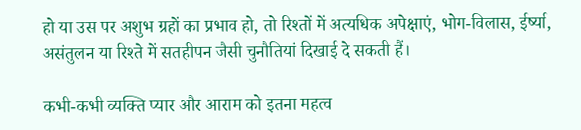हो या उस पर अशुभ ग्रहों का प्रभाव हो, तो रिश्तों में अत्यधिक अपेक्षाएं, भोग-विलास, ईर्ष्या, असंतुलन या रिश्ते में सतहीपन जैसी चुनौतियां दिखाई दे सकती हैं।

कभी-कभी व्यक्ति प्यार और आराम को इतना महत्व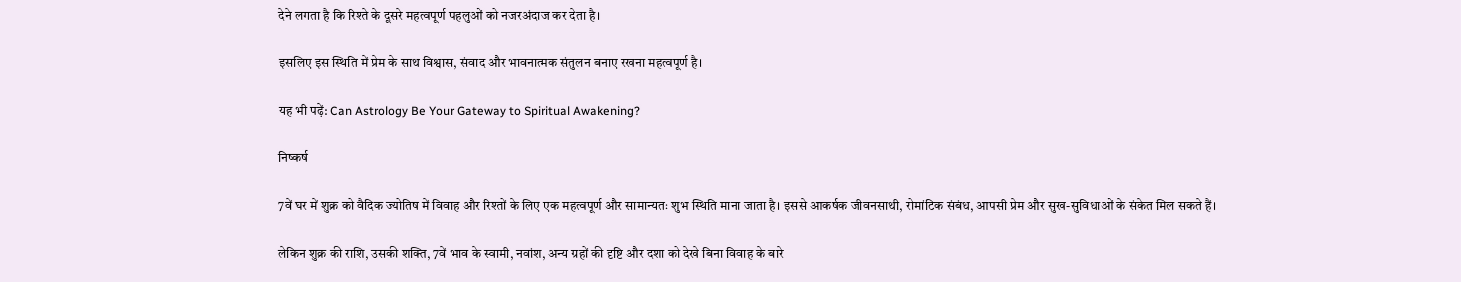देने लगता है कि रिश्ते के दूसरे महत्वपूर्ण पहलुओं को नजरअंदाज कर देता है।

इसलिए इस स्थिति में प्रेम के साथ विश्वास, संवाद और भावनात्मक संतुलन बनाए रखना महत्वपूर्ण है।

यह भी पढ़ें: Can Astrology Be Your Gateway to Spiritual Awakening?

निष्कर्ष

7वें घर में शुक्र को वैदिक ज्योतिष में विवाह और रिश्तों के लिए एक महत्वपूर्ण और सामान्यतः शुभ स्थिति माना जाता है। इससे आकर्षक जीवनसाथी, रोमांटिक संबंध, आपसी प्रेम और सुख-सुविधाओं के संकेत मिल सकते हैं।

लेकिन शुक्र की राशि, उसकी शक्ति, 7वें भाव के स्वामी, नवांश, अन्य ग्रहों की दृष्टि और दशा को देखे बिना विवाह के बारे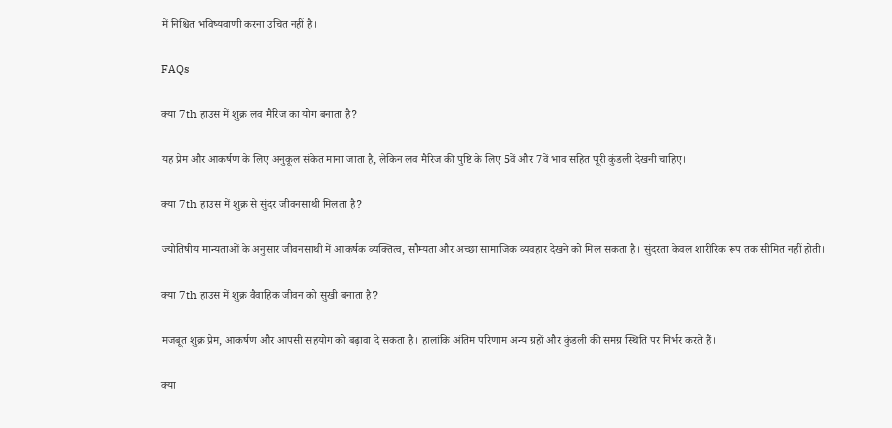में निश्चित भविष्यवाणी करना उचित नहीं है।

FAQs

क्या 7th हाउस में शुक्र लव मैरिज का योग बनाता है?

यह प्रेम और आकर्षण के लिए अनुकूल संकेत माना जाता है, लेकिन लव मैरिज की पुष्टि के लिए 5वें और 7वें भाव सहित पूरी कुंडली देखनी चाहिए।

क्या 7th हाउस में शुक्र से सुंदर जीवनसाथी मिलता है?

ज्योतिषीय मान्यताओं के अनुसार जीवनसाथी में आकर्षक व्यक्तित्व, सौम्यता और अच्छा सामाजिक व्यवहार देखने को मिल सकता है। सुंदरता केवल शारीरिक रूप तक सीमित नहीं होती।

क्या 7th हाउस में शुक्र वैवाहिक जीवन को सुखी बनाता है?

मजबूत शुक्र प्रेम, आकर्षण और आपसी सहयोग को बढ़ावा दे सकता है। हालांकि अंतिम परिणाम अन्य ग्रहों और कुंडली की समग्र स्थिति पर निर्भर करते हैं।

क्या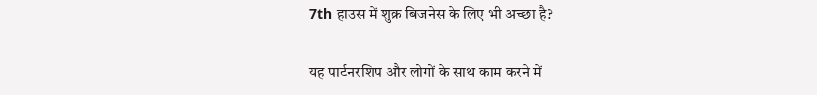7th हाउस में शुक्र बिजनेस के लिए भी अच्छा है?

यह पार्टनरशिप और लोगों के साथ काम करने में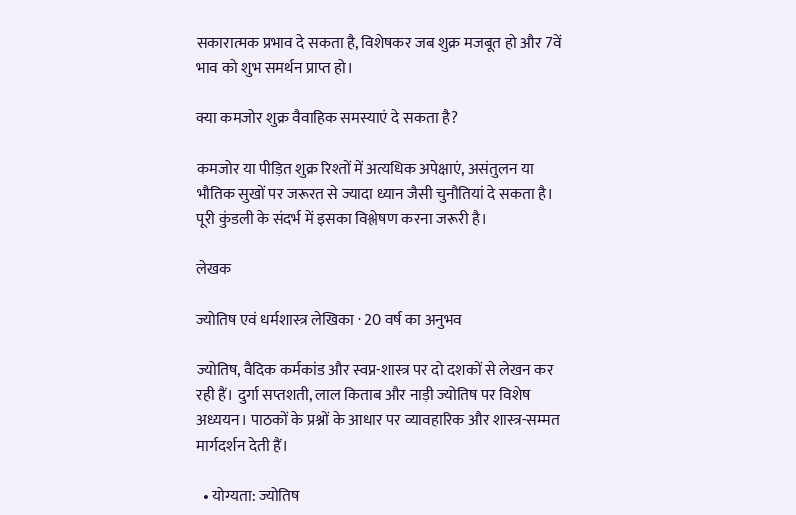सकारात्मक प्रभाव दे सकता है, विशेषकर जब शुक्र मजबूत हो और 7वें भाव को शुभ समर्थन प्राप्त हो।

क्या कमजोर शुक्र वैवाहिक समस्याएं दे सकता है?

कमजोर या पीड़ित शुक्र रिश्तों में अत्यधिक अपेक्षाएं, असंतुलन या भौतिक सुखों पर जरूरत से ज्यादा ध्यान जैसी चुनौतियां दे सकता है। पूरी कुंडली के संदर्भ में इसका विश्लेषण करना जरूरी है।

लेखक

ज्योतिष एवं धर्मशास्त्र लेखिका · 20 वर्ष का अनुभव

ज्योतिष, वैदिक कर्मकांड और स्वप्न-शास्त्र पर दो दशकों से लेखन कर रही हैं। दुर्गा सप्तशती, लाल किताब और नाड़ी ज्योतिष पर विशेष अध्ययन। पाठकों के प्रश्नों के आधार पर व्यावहारिक और शास्त्र-सम्मत मार्गदर्शन देती हैं।

  • योग्यता: ज्योतिष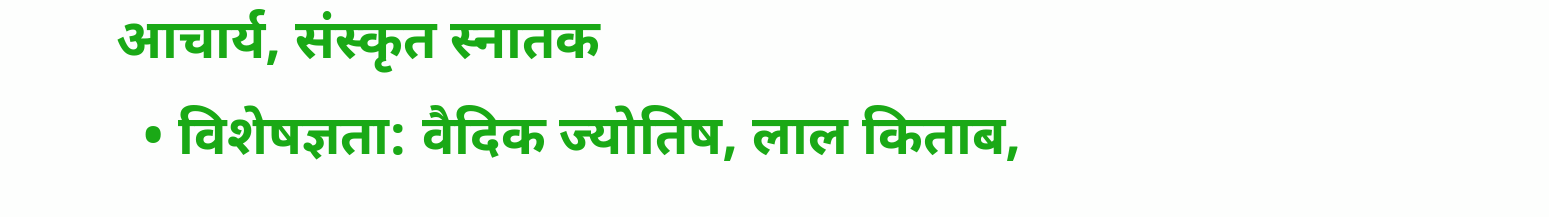आचार्य, संस्कृत स्नातक
  • विशेषज्ञता: वैदिक ज्योतिष, लाल किताब,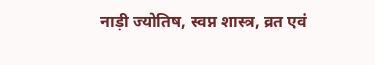नाड़ी ज्योतिष, स्वप्न शास्त्र, व्रत एवं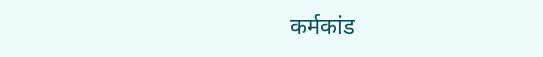कर्मकांड